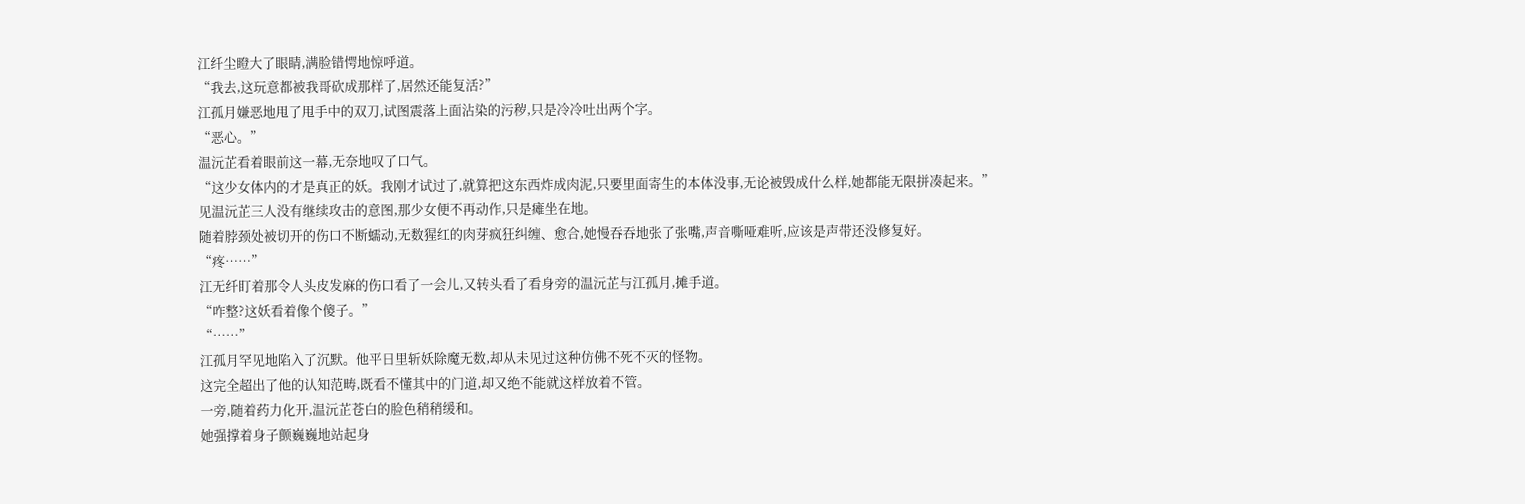江纤尘瞪大了眼睛,满脸错愕地惊呼道。
“我去,这玩意都被我哥砍成那样了,居然还能复活?”
江孤月嫌恶地甩了甩手中的双刀,试图震落上面沾染的污秽,只是冷冷吐出两个字。
“恶心。”
温沅芷看着眼前这一幕,无奈地叹了口气。
“这少女体内的才是真正的妖。我刚才试过了,就算把这东西炸成肉泥,只要里面寄生的本体没事,无论被毁成什么样,她都能无限拼凑起来。”
见温沅芷三人没有继续攻击的意图,那少女便不再动作,只是瘫坐在地。
随着脖颈处被切开的伤口不断蠕动,无数猩红的肉芽疯狂纠缠、愈合,她慢吞吞地张了张嘴,声音嘶哑难听,应该是声带还没修复好。
“疼……”
江无纤盯着那令人头皮发麻的伤口看了一会儿,又转头看了看身旁的温沅芷与江孤月,摊手道。
“咋整?这妖看着像个傻子。”
“……”
江孤月罕见地陷入了沉默。他平日里斩妖除魔无数,却从未见过这种仿佛不死不灭的怪物。
这完全超出了他的认知范畴,既看不懂其中的门道,却又绝不能就这样放着不管。
一旁,随着药力化开,温沅芷苍白的脸色稍稍缓和。
她强撑着身子颤巍巍地站起身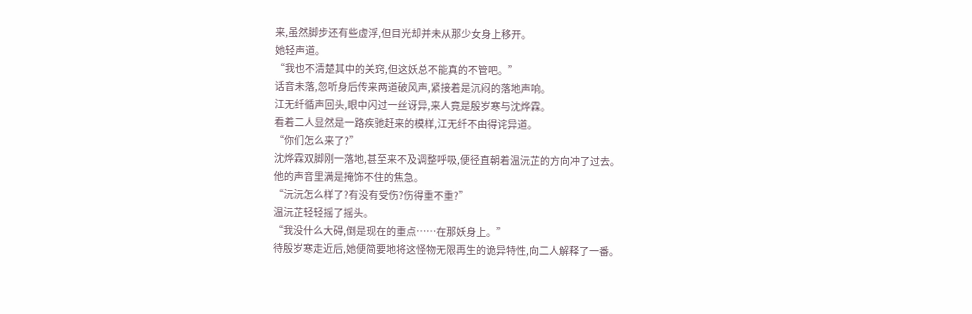来,虽然脚步还有些虚浮,但目光却并未从那少女身上移开。
她轻声道。
“我也不清楚其中的关窍,但这妖总不能真的不管吧。”
话音未落,忽听身后传来两道破风声,紧接着是沉闷的落地声响。
江无纤循声回头,眼中闪过一丝讶异,来人竟是殷岁寒与沈烨霖。
看着二人显然是一路疾驰赶来的模样,江无纤不由得诧异道。
“你们怎么来了?”
沈烨霖双脚刚一落地,甚至来不及调整呼吸,便径直朝着温沅芷的方向冲了过去。
他的声音里满是掩饰不住的焦急。
“沅沅怎么样了?有没有受伤?伤得重不重?”
温沅芷轻轻摇了摇头。
“我没什么大碍,倒是现在的重点……在那妖身上。”
待殷岁寒走近后,她便简要地将这怪物无限再生的诡异特性,向二人解释了一番。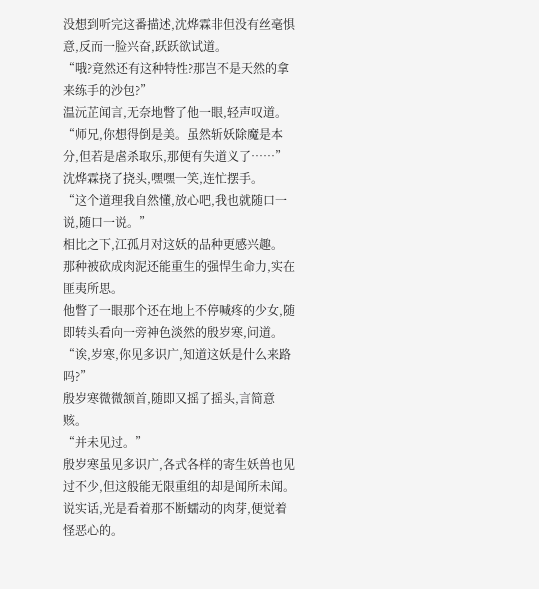没想到听完这番描述,沈烨霖非但没有丝毫惧意,反而一脸兴奋,跃跃欲试道。
“哦?竟然还有这种特性?那岂不是天然的拿来练手的沙包?”
温沅芷闻言,无奈地瞥了他一眼,轻声叹道。
“师兄,你想得倒是美。虽然斩妖除魔是本分,但若是虐杀取乐,那便有失道义了……”
沈烨霖挠了挠头,嘿嘿一笑,连忙摆手。
“这个道理我自然懂,放心吧,我也就随口一说,随口一说。”
相比之下,江孤月对这妖的品种更感兴趣。
那种被砍成肉泥还能重生的强悍生命力,实在匪夷所思。
他瞥了一眼那个还在地上不停喊疼的少女,随即转头看向一旁神色淡然的殷岁寒,问道。
“诶,岁寒,你见多识广,知道这妖是什么来路吗?”
殷岁寒微微颔首,随即又摇了摇头,言简意赅。
“并未见过。”
殷岁寒虽见多识广,各式各样的寄生妖兽也见过不少,但这般能无限重组的却是闻所未闻。
说实话,光是看着那不断蠕动的肉芽,便觉着怪恶心的。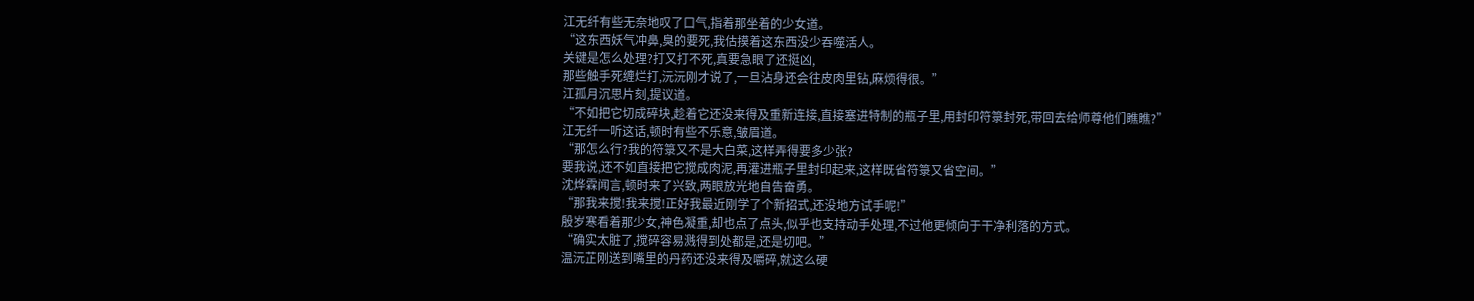江无纤有些无奈地叹了口气,指着那坐着的少女道。
“这东西妖气冲鼻,臭的要死,我估摸着这东西没少吞噬活人。
关键是怎么处理?打又打不死,真要急眼了还挺凶,
那些触手死缠烂打,沅沅刚才说了,一旦沾身还会往皮肉里钻,麻烦得很。”
江孤月沉思片刻,提议道。
“不如把它切成碎块,趁着它还没来得及重新连接,直接塞进特制的瓶子里,用封印符箓封死,带回去给师尊他们瞧瞧?”
江无纤一听这话,顿时有些不乐意,皱眉道。
“那怎么行?我的符箓又不是大白菜,这样弄得要多少张?
要我说,还不如直接把它搅成肉泥,再灌进瓶子里封印起来,这样既省符箓又省空间。”
沈烨霖闻言,顿时来了兴致,两眼放光地自告奋勇。
“那我来搅!我来搅!正好我最近刚学了个新招式,还没地方试手呢!”
殷岁寒看着那少女,神色凝重,却也点了点头,似乎也支持动手处理,不过他更倾向于干净利落的方式。
“确实太脏了,搅碎容易溅得到处都是,还是切吧。”
温沅芷刚送到嘴里的丹药还没来得及嚼碎,就这么硬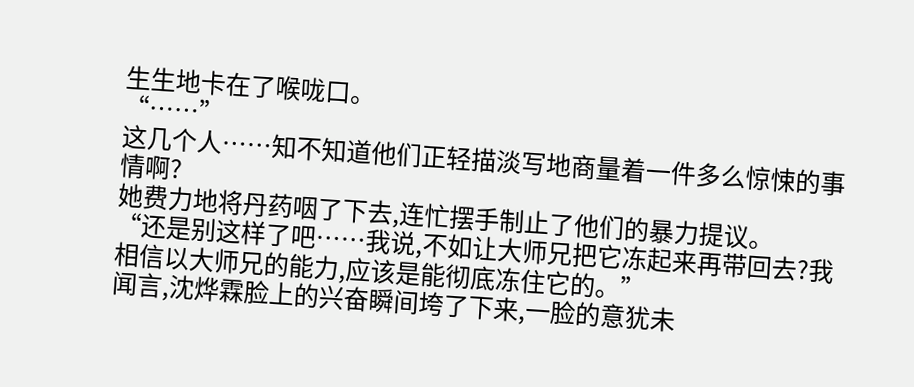生生地卡在了喉咙口。
“……”
这几个人……知不知道他们正轻描淡写地商量着一件多么惊悚的事情啊?
她费力地将丹药咽了下去,连忙摆手制止了他们的暴力提议。
“还是别这样了吧……我说,不如让大师兄把它冻起来再带回去?我相信以大师兄的能力,应该是能彻底冻住它的。”
闻言,沈烨霖脸上的兴奋瞬间垮了下来,一脸的意犹未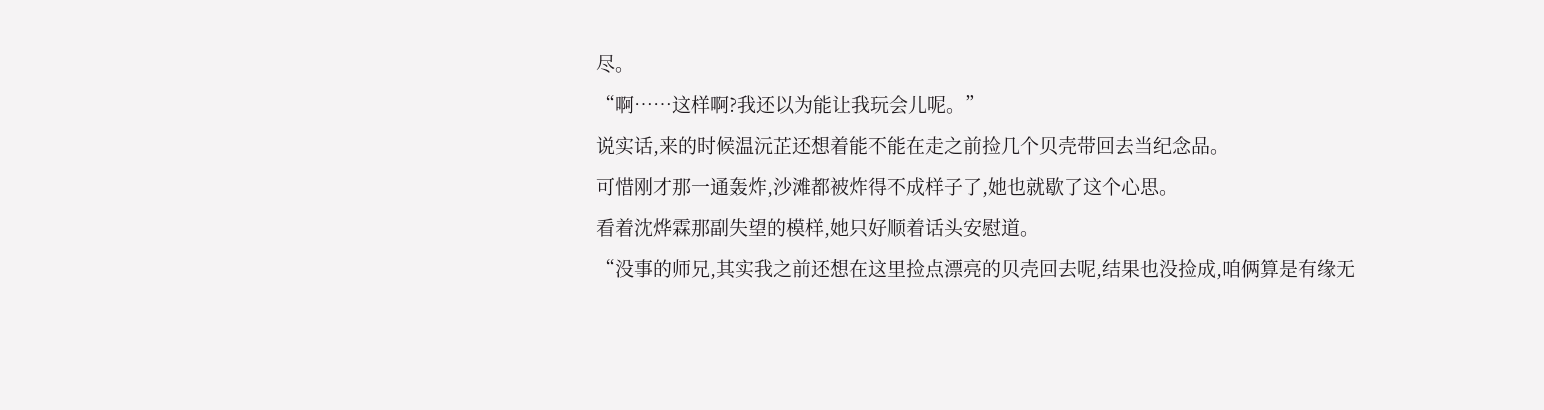尽。
“啊……这样啊?我还以为能让我玩会儿呢。”
说实话,来的时候温沅芷还想着能不能在走之前捡几个贝壳带回去当纪念品。
可惜刚才那一通轰炸,沙滩都被炸得不成样子了,她也就歇了这个心思。
看着沈烨霖那副失望的模样,她只好顺着话头安慰道。
“没事的师兄,其实我之前还想在这里捡点漂亮的贝壳回去呢,结果也没捡成,咱俩算是有缘无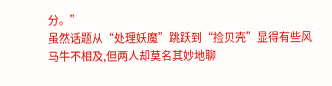分。”
虽然话题从“处理妖魔”跳跃到“捡贝壳”显得有些风马牛不相及,但两人却莫名其妙地聊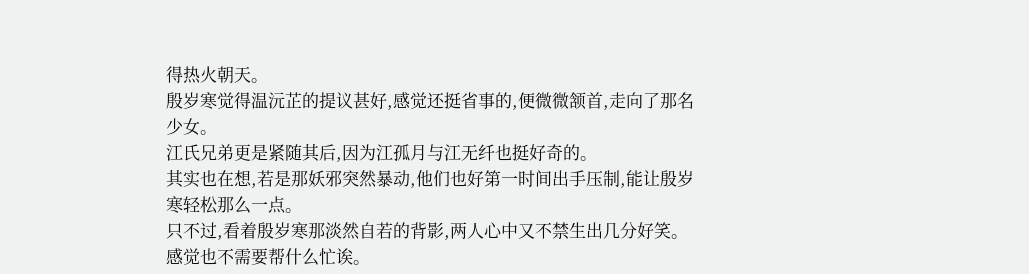得热火朝天。
殷岁寒觉得温沅芷的提议甚好,感觉还挺省事的,便微微颔首,走向了那名少女。
江氏兄弟更是紧随其后,因为江孤月与江无纤也挺好奇的。
其实也在想,若是那妖邪突然暴动,他们也好第一时间出手压制,能让殷岁寒轻松那么一点。
只不过,看着殷岁寒那淡然自若的背影,两人心中又不禁生出几分好笑。
感觉也不需要帮什么忙诶。